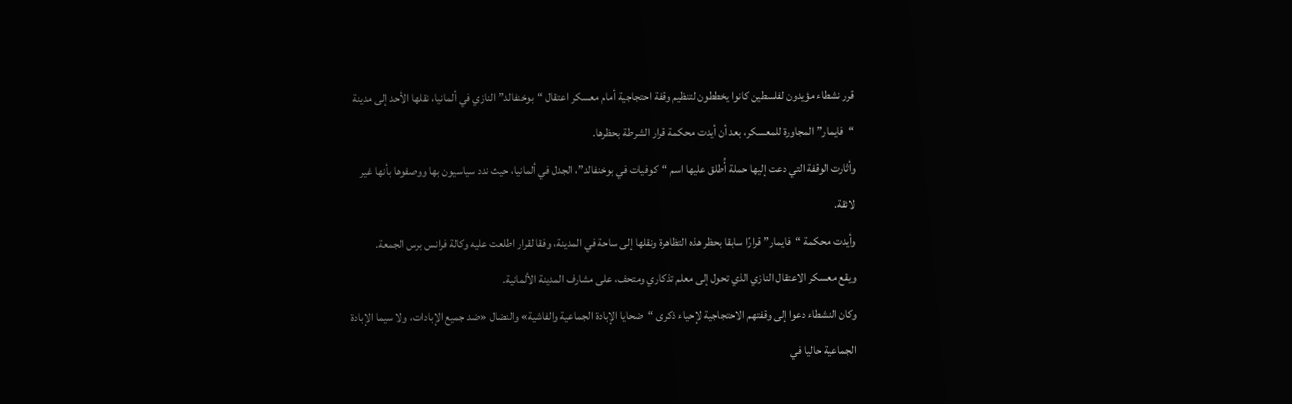قرر نشطاء مؤيدون لفلسطين كانوا يخططون لتنظيم وقفة احتجاجية أمام معسكر اعتقال “بوخنفالد” النازي في ألمانيا، نقلها الأحد إلى مدينة “فايمار” المجاورة للمعسكر، بعد أن أيدت محكمة قرار الشرطة بحظرها.
وأثارت الوقفة التي دعت إليها حملة أُطلق عليها اسم “كوفيات في بوخنفالد”، الجدل في ألمانيا، حيث ندد سياسيون بها ووصفوها بأنها غير لائقة.
وأيدت محكمة “فايمار” قرارًا سابقا بحظر هذه التظاهرة ونقلها إلى ساحة في المدينة، وفقا لقرار اطلعت عليه وكالة فرانس برس الجمعة.
ويقع معسكر الاعتقال النازي الذي تحول إلى معلم تذكاري ومتحف، على مشارف المدينة الألمانية.
وكان النشطاء دعوا إلى وقفتهم الاحتجاجية لإحياء ذكرى “ضحايا الإبادة الجماعية والفاشية» والنضال «ضد جميع الإبادات، ولا سيما الإبادة الجماعية حاليا في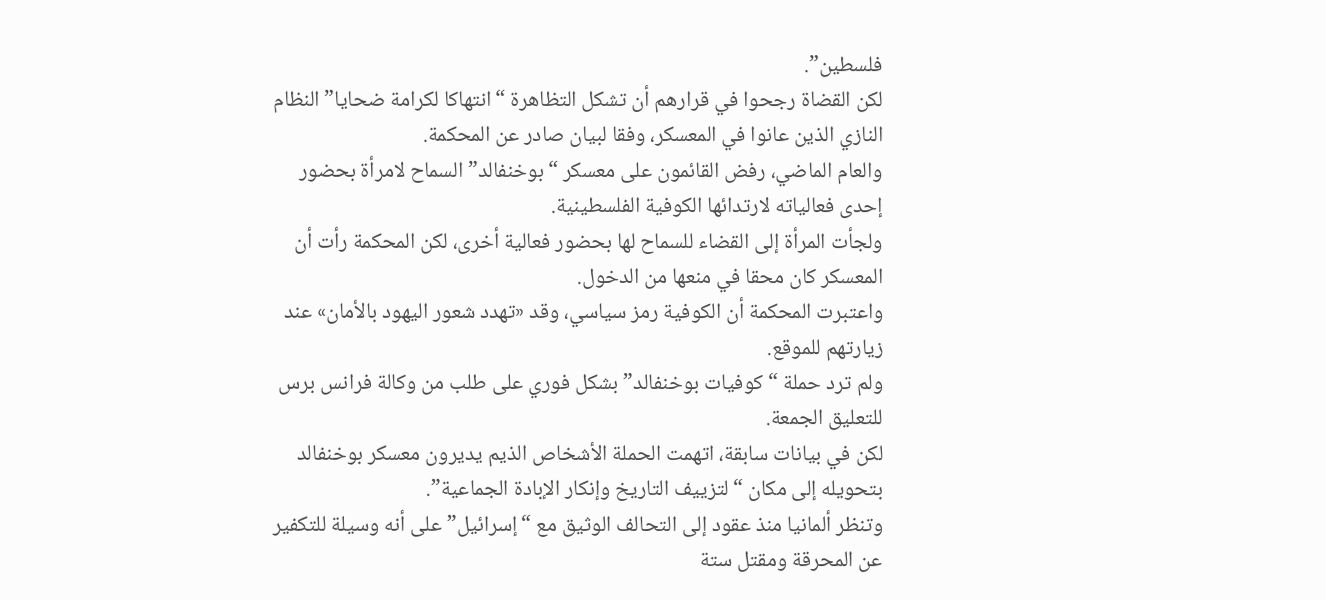فلسطين”.
لكن القضاة رجحوا في قرارهم أن تشكل التظاهرة “انتهاكا لكرامة ضحايا” النظام النازي الذين عانوا في المعسكر، وفقا لبيان صادر عن المحكمة.
والعام الماضي، رفض القائمون على معسكر “بوخنفالد” السماح لامرأة بحضور إحدى فعالياته لارتدائها الكوفية الفلسطينية.
ولجأت المرأة إلى القضاء للسماح لها بحضور فعالية أخرى، لكن المحكمة رأت أن المعسكر كان محقا في منعها من الدخول.
واعتبرت المحكمة أن الكوفية رمز سياسي، وقد «تهدد شعور اليهود بالأمان» عند زيارتهم للموقع.
ولم ترد حملة “كوفيات بوخنفالد” بشكل فوري على طلب من وكالة فرانس برس للتعليق الجمعة.
لكن في بيانات سابقة، اتهمت الحملة الأشخاص الذيم يديرون معسكر بوخنفالد بتحويله إلى مكان “لتزييف التاريخ وإنكار الإبادة الجماعية”.
وتنظر ألمانيا منذ عقود إلى التحالف الوثيق مع “إسرائيل” على أنه وسيلة للتكفير عن المحرقة ومقتل ستة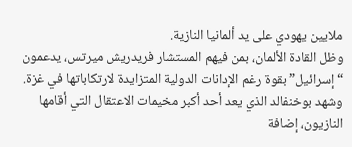ملايين يهودي على يد ألمانيا النازية.
وظل القادة الألمان، بمن فيهم المستشار فريدريش ميرتس، يدعمون “إسرائيل” بقوة رغم الإدانات الدولية المتزايدة لارتكاباتها في غزة.
وشهد بوخنفالد الذي يعد أحد أكبر مخيمات الاعتقال التي أقامها النازيون، إضافة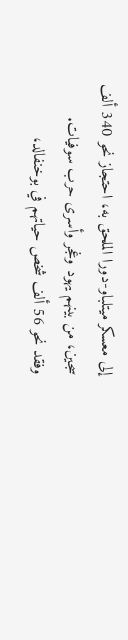إلى معسكر ميتلباو-دورا الملحق به، احتجاز نحو 340 ألف سجين، من بينهم يهود وغجر وأسرى حرب سوفيات.
وفقد نحو 56 ألف شخص حياتهم في بوخنفالد،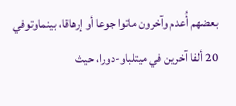بعضهم أُعدم وآخرون ماتوا جوعا أو إرهاقا، بينماوتوفي 20 ألفا آخرين في ميتلباو-دورا، حيث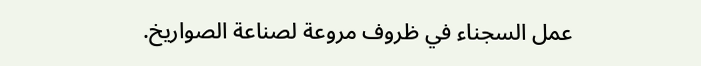عمل السجناء في ظروف مروعة لصناعة الصواريخ.